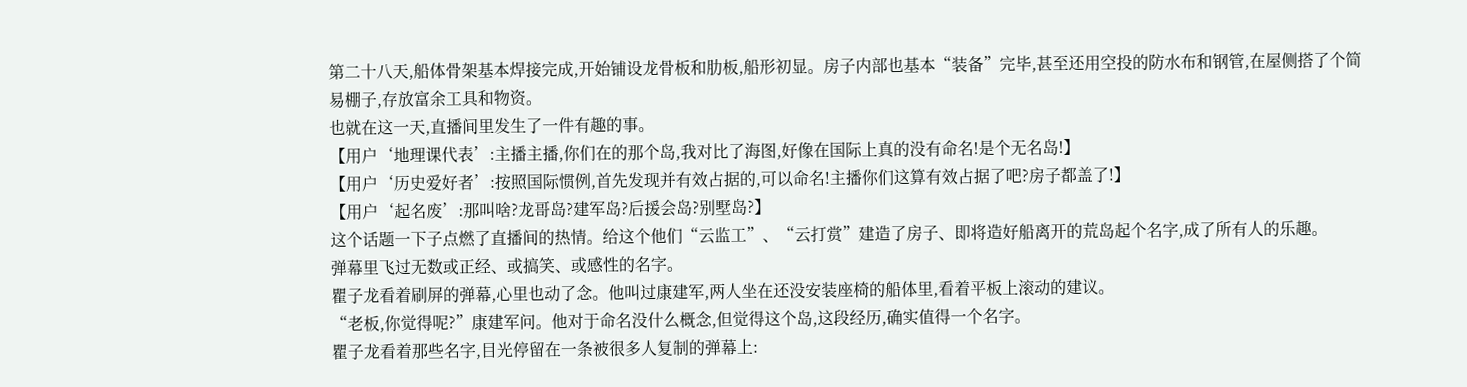第二十八天,船体骨架基本焊接完成,开始铺设龙骨板和肋板,船形初显。房子内部也基本“装备”完毕,甚至还用空投的防水布和钢管,在屋侧搭了个简易棚子,存放富余工具和物资。
也就在这一天,直播间里发生了一件有趣的事。
【用户‘地理课代表’:主播主播,你们在的那个岛,我对比了海图,好像在国际上真的没有命名!是个无名岛!】
【用户‘历史爱好者’:按照国际惯例,首先发现并有效占据的,可以命名!主播你们这算有效占据了吧?房子都盖了!】
【用户‘起名废’:那叫啥?龙哥岛?建军岛?后援会岛?别墅岛?】
这个话题一下子点燃了直播间的热情。给这个他们“云监工”、“云打赏”建造了房子、即将造好船离开的荒岛起个名字,成了所有人的乐趣。
弹幕里飞过无数或正经、或搞笑、或感性的名字。
瞿子龙看着刷屏的弹幕,心里也动了念。他叫过康建军,两人坐在还没安装座椅的船体里,看着平板上滚动的建议。
“老板,你觉得呢?”康建军问。他对于命名没什么概念,但觉得这个岛,这段经历,确实值得一个名字。
瞿子龙看着那些名字,目光停留在一条被很多人复制的弹幕上: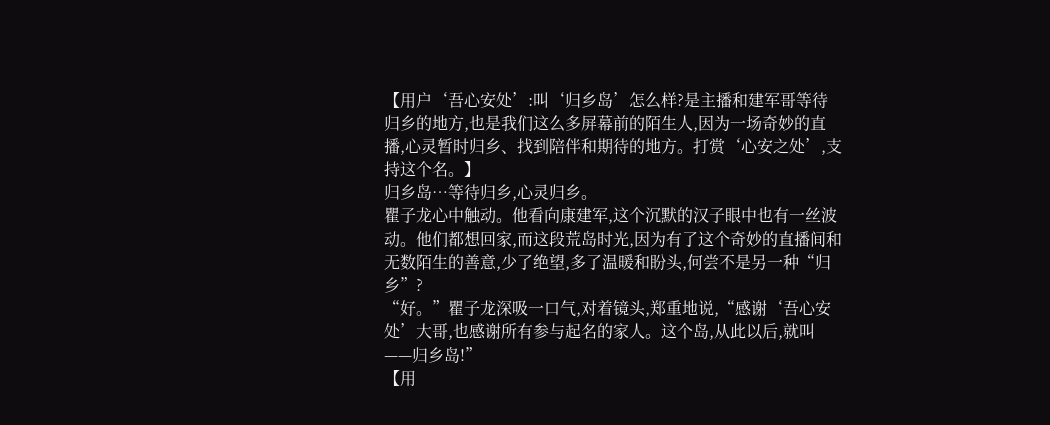【用户‘吾心安处’:叫‘归乡岛’怎么样?是主播和建军哥等待归乡的地方,也是我们这么多屏幕前的陌生人,因为一场奇妙的直播,心灵暂时归乡、找到陪伴和期待的地方。打赏‘心安之处’,支持这个名。】
归乡岛…等待归乡,心灵归乡。
瞿子龙心中触动。他看向康建军,这个沉默的汉子眼中也有一丝波动。他们都想回家,而这段荒岛时光,因为有了这个奇妙的直播间和无数陌生的善意,少了绝望,多了温暖和盼头,何尝不是另一种“归乡”?
“好。”瞿子龙深吸一口气,对着镜头,郑重地说,“感谢‘吾心安处’大哥,也感谢所有参与起名的家人。这个岛,从此以后,就叫——归乡岛!”
【用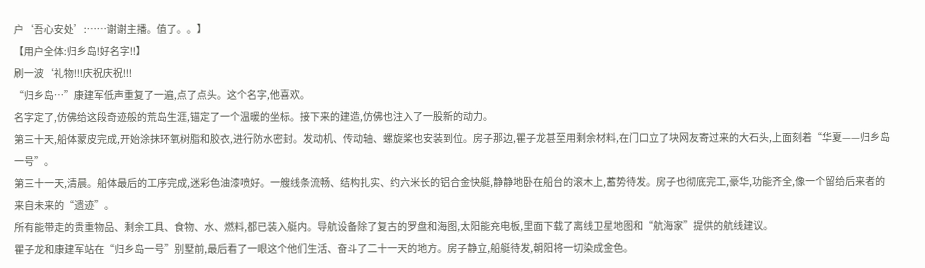户‘吾心安处’:……谢谢主播。值了。。】
【用户全体:归乡岛!好名字!!】
刷一波‘礼物!!!庆祝庆祝!!!
“归乡岛…”康建军低声重复了一遍,点了点头。这个名字,他喜欢。
名字定了,仿佛给这段奇迹般的荒岛生涯,锚定了一个温暖的坐标。接下来的建造,仿佛也注入了一股新的动力。
第三十天,船体蒙皮完成,开始涂抹环氧树脂和胶衣,进行防水密封。发动机、传动轴、螺旋桨也安装到位。房子那边,瞿子龙甚至用剩余材料,在门口立了块网友寄过来的大石头,上面刻着“华夏——归乡岛一号”。
第三十一天,清晨。船体最后的工序完成,迷彩色油漆喷好。一艘线条流畅、结构扎实、约六米长的铝合金快艇,静静地卧在船台的滚木上,蓄势待发。房子也彻底完工,豪华,功能齐全,像一个留给后来者的来自未来的“遗迹”。
所有能带走的贵重物品、剩余工具、食物、水、燃料,都已装入艇内。导航设备除了复古的罗盘和海图,太阳能充电板,里面下载了离线卫星地图和“航海家”提供的航线建议。
瞿子龙和康建军站在“归乡岛一号”别墅前,最后看了一眼这个他们生活、奋斗了二十一天的地方。房子静立,船艇待发,朝阳将一切染成金色。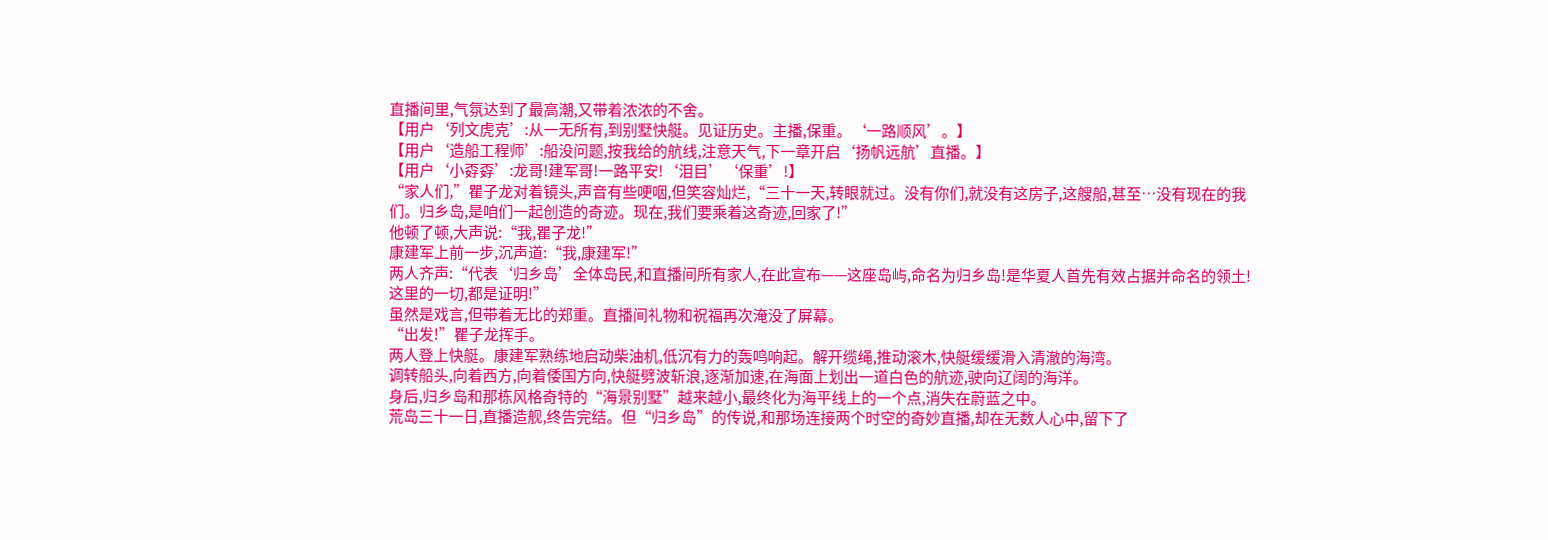直播间里,气氛达到了最高潮,又带着浓浓的不舍。
【用户‘列文虎克’:从一无所有,到别墅快艇。见证历史。主播,保重。‘一路顺风’。】
【用户‘造船工程师’:船没问题,按我给的航线,注意天气,下一章开启‘扬帆远航’直播。】
【用户‘小孬孬’:龙哥!建军哥!一路平安!‘泪目’‘保重’!】
“家人们,”瞿子龙对着镜头,声音有些哽咽,但笑容灿烂,“三十一天,转眼就过。没有你们,就没有这房子,这艘船,甚至…没有现在的我们。归乡岛,是咱们一起创造的奇迹。现在,我们要乘着这奇迹,回家了!”
他顿了顿,大声说:“我,瞿子龙!”
康建军上前一步,沉声道:“我,康建军!”
两人齐声:“代表‘归乡岛’全体岛民,和直播间所有家人,在此宣布——这座岛屿,命名为归乡岛!是华夏人首先有效占据并命名的领土!这里的一切,都是证明!”
虽然是戏言,但带着无比的郑重。直播间礼物和祝福再次淹没了屏幕。
“出发!”瞿子龙挥手。
两人登上快艇。康建军熟练地启动柴油机,低沉有力的轰鸣响起。解开缆绳,推动滚木,快艇缓缓滑入清澈的海湾。
调转船头,向着西方,向着倭国方向,快艇劈波斩浪,逐渐加速,在海面上划出一道白色的航迹,驶向辽阔的海洋。
身后,归乡岛和那栋风格奇特的“海景别墅”越来越小,最终化为海平线上的一个点,消失在蔚蓝之中。
荒岛三十一日,直播造舰,终告完结。但“归乡岛”的传说,和那场连接两个时空的奇妙直播,却在无数人心中,留下了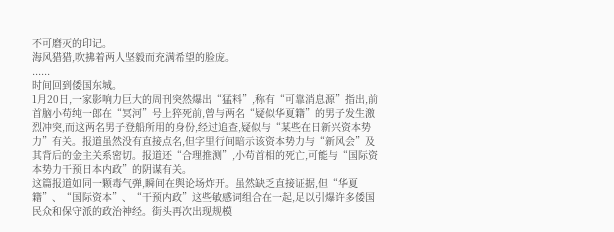不可磨灭的印记。
海风猎猎,吹拂着两人坚毅而充满希望的脸庞。
......
时间回到倭国东城。
1月20日,一家影响力巨大的周刊突然爆出“猛料”,称有“可靠消息源”指出,前首脑小苟纯一郎在“冥河”号上猝死前,曾与两名“疑似华夏籍”的男子发生激烈冲突,而这两名男子登船所用的身份,经过追查,疑似与“某些在日新兴资本势力”有关。报道虽然没有直接点名,但字里行间暗示该资本势力与“新风会”及其背后的金主关系密切。报道还“合理推测”,小苟首相的死亡,可能与“国际资本势力干预日本内政”的阴谋有关。
这篇报道如同一颗毒气弹,瞬间在舆论场炸开。虽然缺乏直接证据,但“华夏籍”、“国际资本”、“干预内政”这些敏感词组合在一起,足以引爆许多倭国民众和保守派的政治神经。街头再次出现规模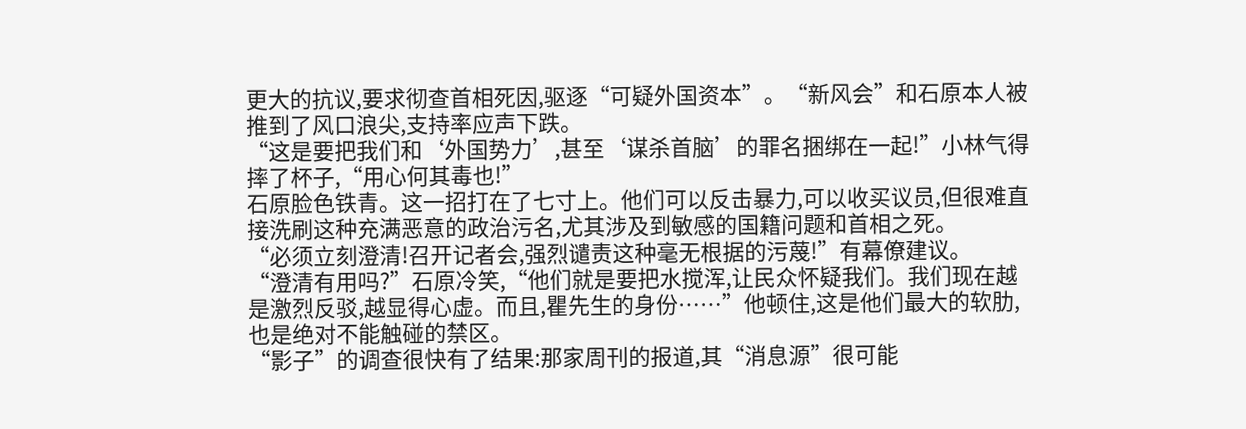更大的抗议,要求彻查首相死因,驱逐“可疑外国资本”。“新风会”和石原本人被推到了风口浪尖,支持率应声下跌。
“这是要把我们和‘外国势力’,甚至‘谋杀首脑’的罪名捆绑在一起!”小林气得摔了杯子,“用心何其毒也!”
石原脸色铁青。这一招打在了七寸上。他们可以反击暴力,可以收买议员,但很难直接洗刷这种充满恶意的政治污名,尤其涉及到敏感的国籍问题和首相之死。
“必须立刻澄清!召开记者会,强烈谴责这种毫无根据的污蔑!”有幕僚建议。
“澄清有用吗?”石原冷笑,“他们就是要把水搅浑,让民众怀疑我们。我们现在越是激烈反驳,越显得心虚。而且,瞿先生的身份……”他顿住,这是他们最大的软肋,也是绝对不能触碰的禁区。
“影子”的调查很快有了结果:那家周刊的报道,其“消息源”很可能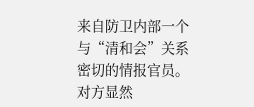来自防卫内部一个与“清和会”关系密切的情报官员。对方显然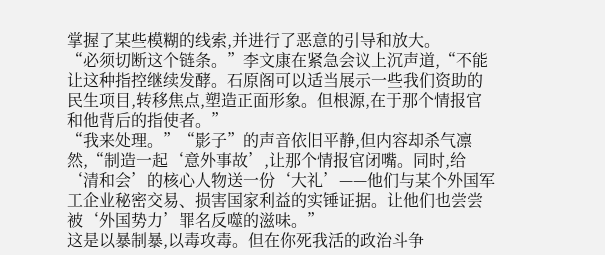掌握了某些模糊的线索,并进行了恶意的引导和放大。
“必须切断这个链条。”李文康在紧急会议上沉声道,“不能让这种指控继续发酵。石原阁可以适当展示一些我们资助的民生项目,转移焦点,塑造正面形象。但根源,在于那个情报官和他背后的指使者。”
“我来处理。”“影子”的声音依旧平静,但内容却杀气凛然,“制造一起‘意外事故’,让那个情报官闭嘴。同时,给‘清和会’的核心人物送一份‘大礼’——他们与某个外国军工企业秘密交易、损害国家利益的实锤证据。让他们也尝尝被‘外国势力’罪名反噬的滋味。”
这是以暴制暴,以毒攻毒。但在你死我活的政治斗争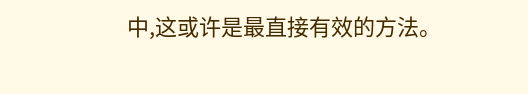中,这或许是最直接有效的方法。